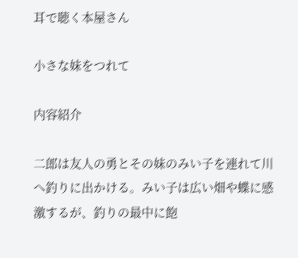耳で聴く本屋さん

小さな妹をつれて

内容紹介

二郎は友人の勇とその妹のみい子を連れて川へ釣りに出かける。みい子は広い畑や蝶に感激するが、釣りの最中に飽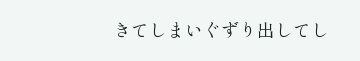きてしまいぐずり出してし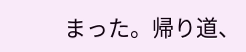まった。帰り道、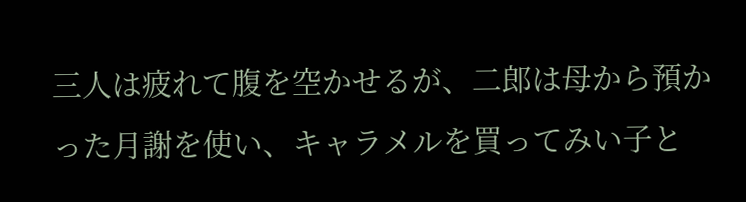三人は疲れて腹を空かせるが、二郎は母から預かった月謝を使い、キャラメルを買ってみい子と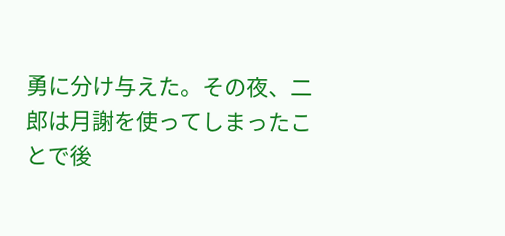勇に分け与えた。その夜、二郎は月謝を使ってしまったことで後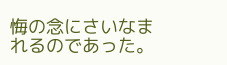悔の念にさいなまれるのであった。